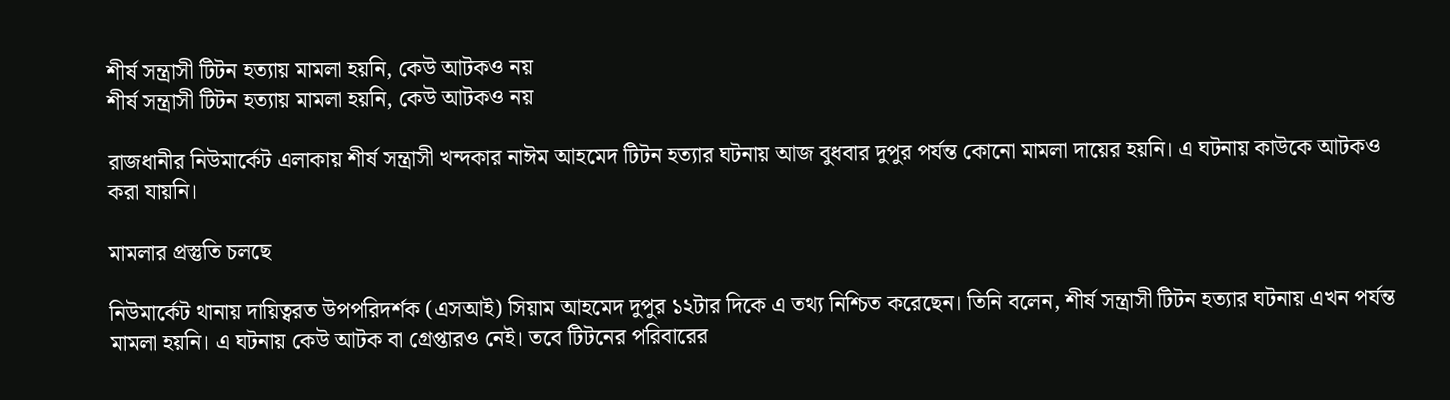শীর্ষ সন্ত্রাসী টিটন হত্যায় মামলা হয়নি, কেউ আটকও নয়
শীর্ষ সন্ত্রাসী টিটন হত্যায় মামলা হয়নি, কেউ আটকও নয়

রাজধানীর নিউমার্কেট এলাকায় শীর্ষ সন্ত্রাসী খন্দকার নাঈম আহমেদ টিটন হত্যার ঘটনায় আজ বুধবার দুপুর পর্যন্ত কোনো মামলা দায়ের হয়নি। এ ঘটনায় কাউকে আটকও করা যায়নি।

মামলার প্রস্তুতি চলছে

নিউমার্কেট থানায় দায়িত্বরত উপপরিদর্শক (এসআই) সিয়াম আহমেদ দুপুর ১২টার দিকে এ তথ্য নিশ্চিত করেছেন। তিনি বলেন, শীর্ষ সন্ত্রাসী টিটন হত্যার ঘটনায় এখন পর্যন্ত মামলা হয়নি। এ ঘটনায় কেউ আটক বা গ্রেপ্তারও নেই। তবে টিটনের পরিবারের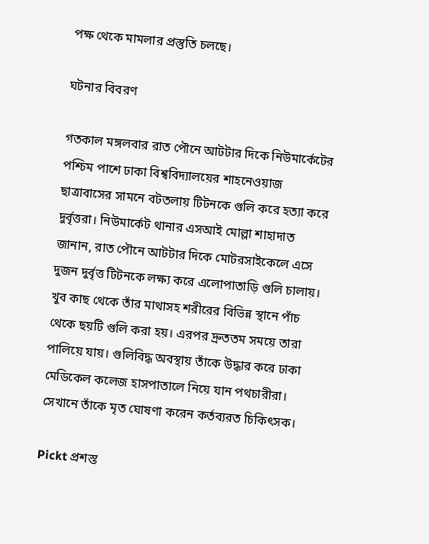পক্ষ থেকে মামলার প্রস্তুতি চলছে।

ঘটনার বিবরণ

গতকাল মঙ্গলবার রাত পৌনে আটটার দিকে নিউমার্কেটের পশ্চিম পাশে ঢাকা বিশ্ববিদ্যালয়ের শাহনেওয়াজ ছাত্রাবাসের সামনে বটতলায় টিটনকে গুলি করে হত্যা করে দুর্বৃত্তরা। নিউমার্কেট থানার এসআই মোল্লা শাহাদাত জানান, রাত পৌনে আটটার দিকে মোটরসাইকেলে এসে দুজন দুর্বৃত্ত টিটনকে লক্ষ্য করে এলোপাতাড়ি গুলি চালায়। খুব কাছ থেকে তাঁর মাথাসহ শরীরের বিভিন্ন স্থানে পাঁচ থেকে ছয়টি গুলি করা হয়। এরপর দ্রুততম সময়ে তারা পালিয়ে যায়। গুলিবিদ্ধ অবস্থায় তাঁকে উদ্ধার করে ঢাকা মেডিকেল কলেজ হাসপাতালে নিয়ে যান পথচারীরা। সেখানে তাঁকে মৃত ঘোষণা করেন কর্তব্যরত চিকিৎসক।

Pickt প্রশস্ত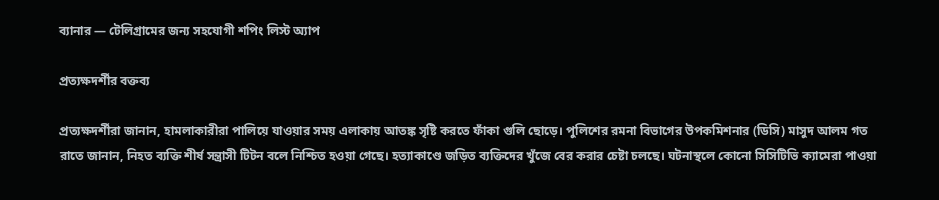ব্যানার — টেলিগ্রামের জন্য সহযোগী শপিং লিস্ট অ্যাপ

প্রত্যক্ষদর্শীর বক্তব্য

প্রত্যক্ষদর্শীরা জানান, হামলাকারীরা পালিয়ে যাওয়ার সময় এলাকায় আতঙ্ক সৃষ্টি করতে ফাঁকা গুলি ছোড়ে। পুলিশের রমনা বিভাগের উপকমিশনার (ডিসি) মাসুদ আলম গত রাতে জানান, নিহত ব্যক্তি শীর্ষ সন্ত্রাসী টিটন বলে নিশ্চিত হওয়া গেছে। হত্যাকাণ্ডে জড়িত ব্যক্তিদের খুঁজে বের করার চেষ্টা চলছে। ঘটনাস্থলে কোনো সিসিটিভি ক্যামেরা পাওয়া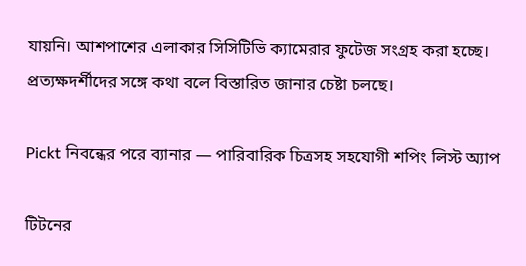যায়নি। আশপাশের এলাকার সিসিটিভি ক্যামেরার ফুটেজ সংগ্রহ করা হচ্ছে। প্রত্যক্ষদর্শীদের সঙ্গে কথা বলে বিস্তারিত জানার চেষ্টা চলছে।

Pickt নিবন্ধের পরে ব্যানার — পারিবারিক চিত্রসহ সহযোগী শপিং লিস্ট অ্যাপ

টিটনের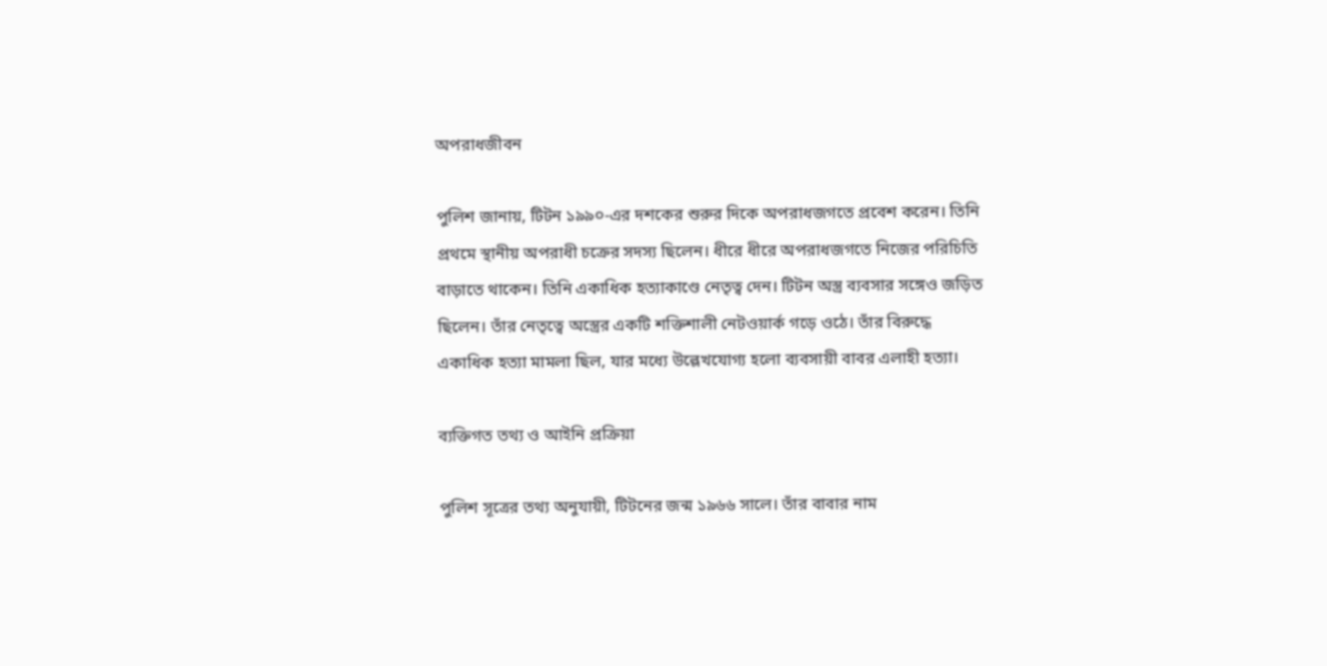অপরাধজীবন

পুলিশ জানায়, টিটন ১৯৯০-এর দশকের শুরুর দিকে অপরাধজগতে প্রবেশ করেন। তিনি প্রথমে স্থানীয় অপরাধী চক্রের সদস্য ছিলেন। ধীরে ধীরে অপরাধজগতে নিজের পরিচিতি বাড়াতে থাকেন। তিনি একাধিক হত্যাকাণ্ডে নেতৃত্ব দেন। টিটন অস্ত্র ব্যবসার সঙ্গেও জড়িত ছিলেন। তাঁর নেতৃত্বে অস্ত্রের একটি শক্তিশালী নেটওয়ার্ক গড়ে ওঠে। তাঁর বিরুদ্ধে একাধিক হত্যা মামলা ছিল, যার মধ্যে উল্লেখযোগ্য হলো ব্যবসায়ী বাবর এলাহী হত্যা।

ব্যক্তিগত তথ্য ও আইনি প্রক্রিয়া

পুলিশ সূত্রের তথ্য অনুযায়ী, টিটনের জন্ম ১৯৬৬ সালে। তাঁর বাবার নাম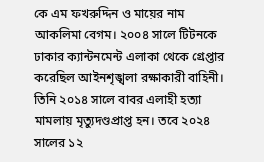কে এম ফখরুদ্দিন ও মায়ের নাম আকলিমা বেগম। ২০০৪ সালে টিটনকে ঢাকার ক্যান্টনমেন্ট এলাকা থেকে গ্রেপ্তার করেছিল আইনশৃঙ্খলা রক্ষাকারী বাহিনী। তিনি ২০১৪ সালে বাবর এলাহী হত্যা মামলায় মৃত্যুদণ্ডপ্রাপ্ত হন। তবে ২০২৪ সালের ১২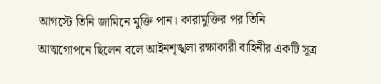আগস্টে তিনি জামিনে মুক্তি পান। কারামুক্তির পর তিনি আত্মগোপনে ছিলেন বলে আইনশৃঙ্খলা রক্ষাকারী বাহিনীর একটি সূত্র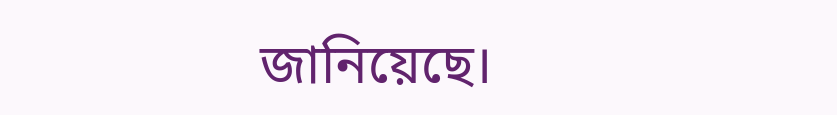জানিয়েছে।